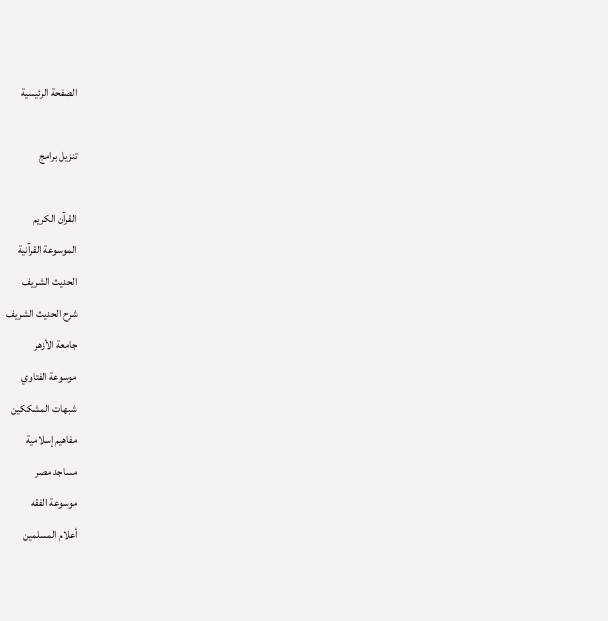الصفحة الرئيسية

تنزيل برامج

القرآن الكريم
الموسوعة القرآنية
الحديث الشريف
شرح الحديث الشريف
جامعة الأزهر
موسوعة الفتاوي
شبهات المشككين
مفاهيم إسلامية
مساجد مصر
موسوعة الفقه
أعلام المسلمين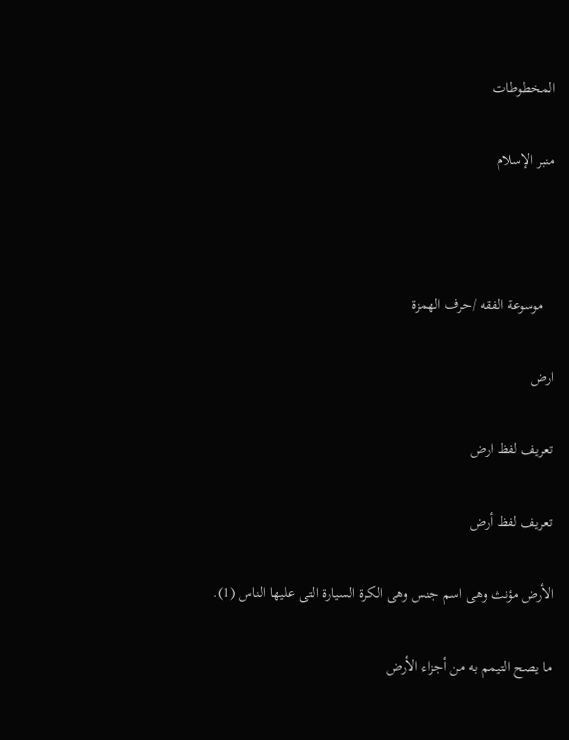المخطوطات

منبر الإسلام



   موسوعة الفقه /حرف الهمزة

ارض

تعريف لفظ ارض

تعريف لفظ أرض

الأرض مؤنث وهى اسم جنس وهى الكرة السيارة التى عليها الناس (1).

ما يصح التيمم به من أجزاء الأرض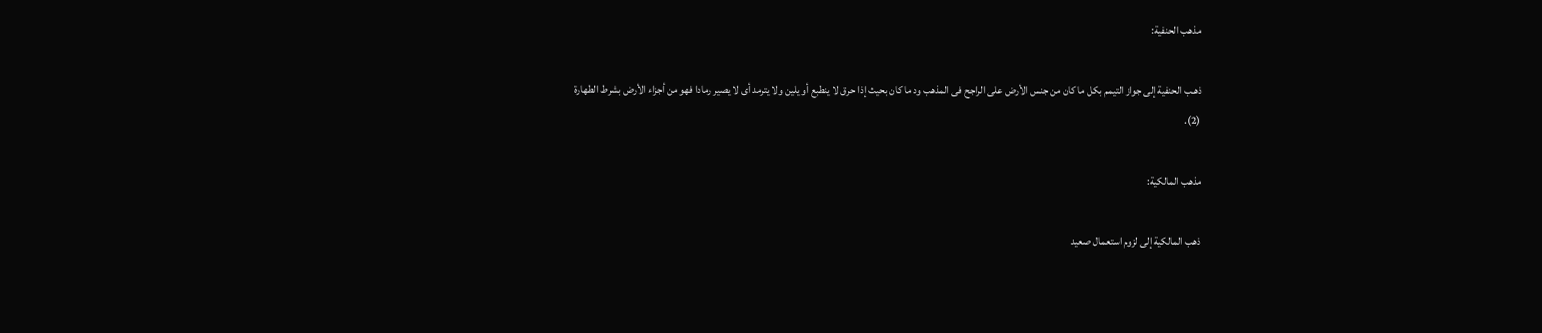مذهب الحنفية:

ذهـب الحنفية إلى جواز التيمم بكل ما كان من جنس الأرض على الراجح فى المذهب ود ما كان بحيث إذا حرق لا ينطبع أو يلين ولا يترمد أى لا يصير رمادا فهو من أجزاء الأرض بشرط الطهارة (2).

مذهب المالكية:

ذهب المالكية إلى لزوم استعمال صعيد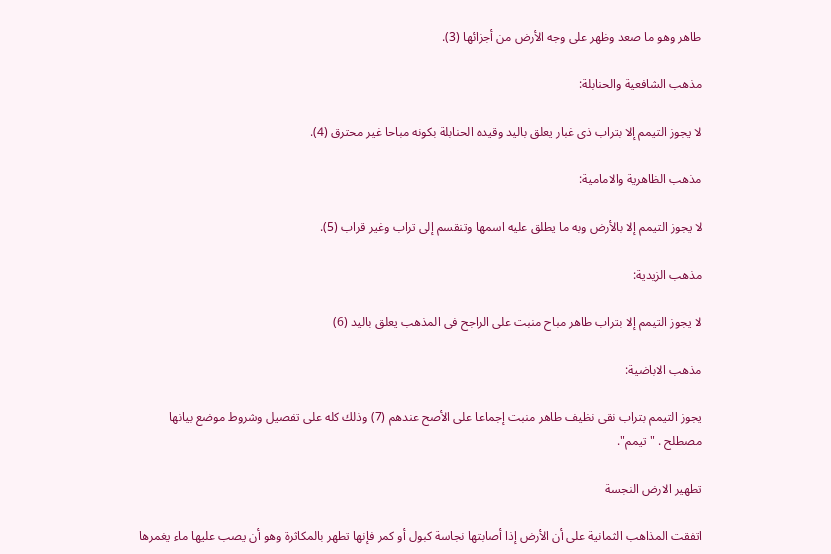طاهر وهو ما صعد وظهر على وجه الأرض من أجزائها (3).

مذهب الشافعية والحنابلة:

لا يجوز التيمم إلا بتراب ذى غبار يعلق باليد وقيده الحنابلة بكونه مباحا غير محترق (4).

مذهب الظاهرية والامامية:

لا يجوز التيمم إلا بالأرض وبه ما يطلق عليه اسمها وتنقسم إلى تراب وغير قراب (5).

مذهب الزيدية:

لا يجوز التيمم إلا بتراب طاهر مباح منبت على الراجح فى المذهب يعلق باليد (6)

مذهب الاباضية:

يجوز التيمم بتراب نقى نظيف طاهر منبت إجماعا على الأصح عندهم (7) وذلك كله على تفصيل وشروط موضع بيانها مصطلح . "تيمم".

تطهير الارض النجسة

اتفقت المذاهب الثمانية على أن الأرض إذا أصابتها نجاسة كبول أو كمر فإنها تطهر بالمكاثرة وهو أن يصب عليها ماء يغمرها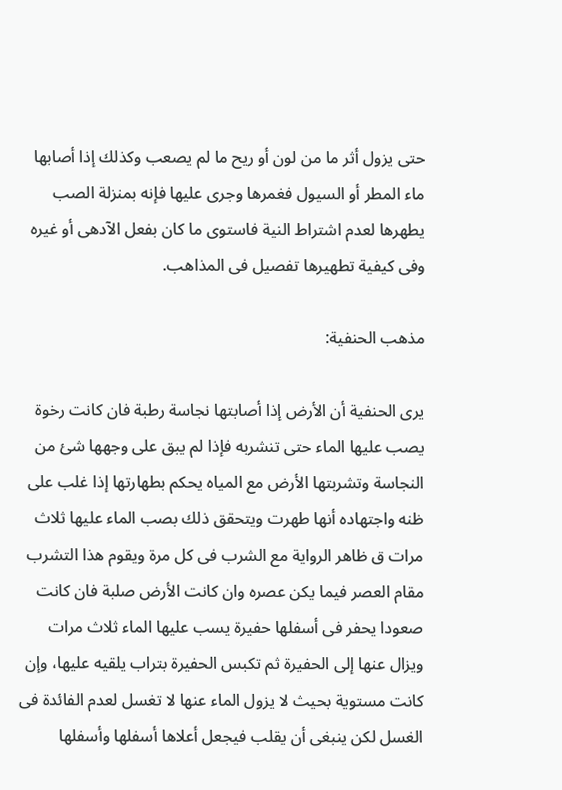حتى يزول أثر ما من لون أو ريح ما لم يصعب وكذلك إذا أصابها ماء المطر أو السيول فغمرها وجرى عليها فإنه بمنزلة الصب يطهرها لعدم اشتراط النية فاستوى ما كان بفعل الآدهى أو غيره وفى كيفية تطهيرها تفصيل فى المذاهب.

مذهب الحنفية:

يرى الحنفية أن الأرض إذا أصابتها نجاسة رطبة فان كانت رخوة يصب عليها الماء حتى تنشربه فإذا لم يبق على وجهها شئ من النجاسة وتشربتها الأرض مع المياه يحكم بطهارتها إذا غلب على ظنه واجتهاده أنها طهرت ويتحقق ذلك بصب الماء عليها ثلاث مرات ق ظاهر الرواية مع الشرب فى كل مرة ويقوم هذا التشرب مقام العصر فيما يكن عصره وان كانت الأرض صلبة فان كانت صعودا يحفر فى أسفلها حفيرة يسب عليها الماء ثلاث مرات ويزال عنها إلى الحفيرة ثم تكبس الحفيرة بتراب يلقيه عليها، وإن كانت مستوية بحيث لا يزول الماء عنها لا تغسل لعدم الفائدة فى الغسل لكن ينبغى أن يقلب فيجعل أعلاها أسفلها وأسفلها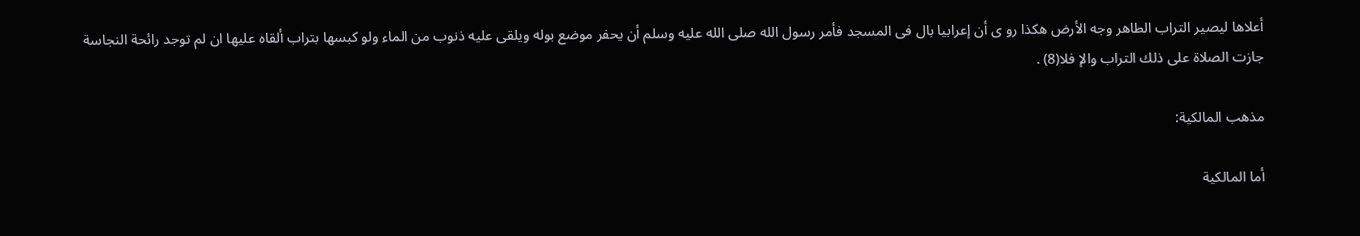أعلاها ليصير التراب الطاهر وجه الأرض هكذا رو ى أن إعرابيا بال فى المسجد فأمر رسول الله صلى الله عليه وسلم أن يحفر موضع بوله ويلقى عليه ذنوب من الماء ولو كبسها بتراب ألقاه عليها ان لم توجد رائحة النجاسة جازت الصلاة على ذلك التراب والإ فلا(8) .

مذهب المالكية:

أما المالكية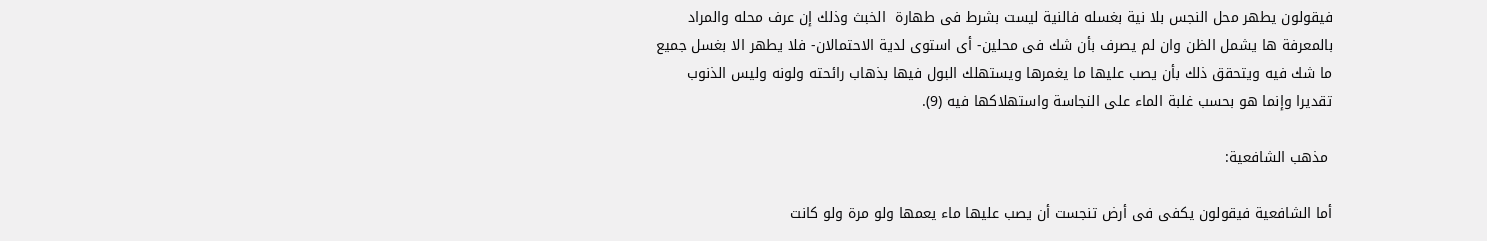فيقولون يطهر محل النجس بلا نية بغسله فالنية ليست بشرط فى طهارة  الخبث وذلك إن عرف محله والمراد بالمعرفة ها يشمل الظن وان لم يصرف بأن شك فى محلين- أى استوى لدية الاحتمالان- فلا يطهر الا بغسل جميع ما شك فيه ويتحقق ذلك بأن يصب عليها ما يغمرها ويستهلك البول فيها بذهاب رائحته ولونه وليس الذنوب تقديرا وإنما هو بحسب غلبة الماء على النجاسة واستهلاكها فيه (9).

 مذهب الشافعية:

أما الشافعية فيقولون يكفى فى أرض تنجست أن يصب عليها ماء يعمها ولو مرة ولو كانت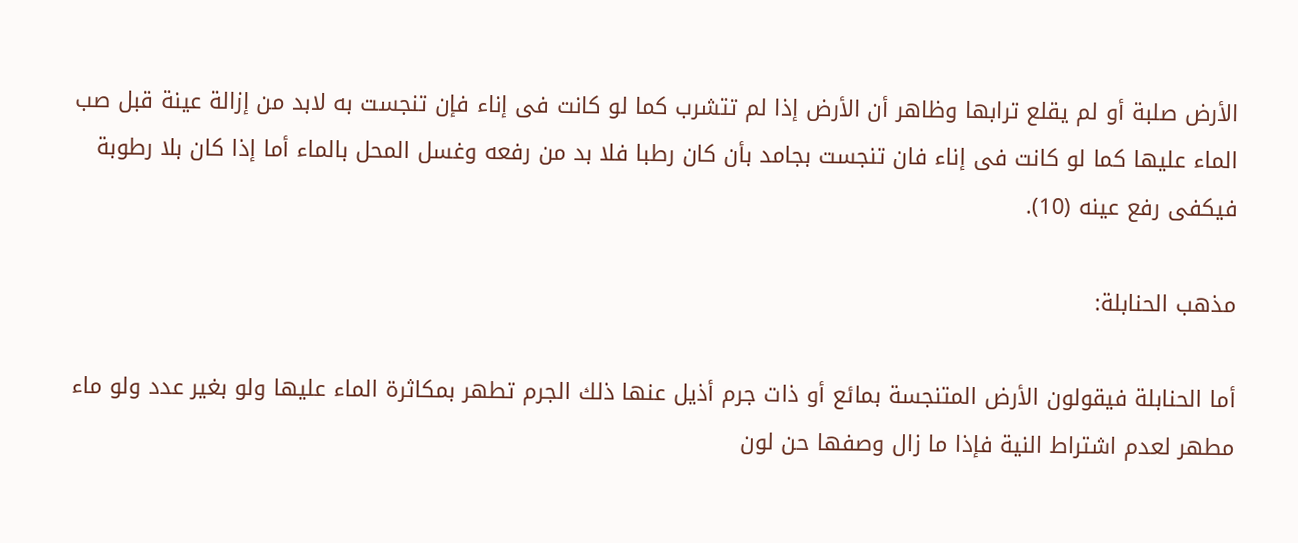الأرض صلبة أو لم يقلع ترابها وظاهر أن الأرض إذا لم تتشرب كما لو كانت فى إناء فإن تنجست به لابد من إزالة عينة قبل صب الماء عليها كما لو كانت فى إناء فان تنجست بجامد بأن كان رطبا فلا بد من رفعه وغسل المحل بالماء أما إذا كان بلا رطوبة فيكفى رفع عينه (10).

مذهب الحنابلة:

أما الحنابلة فيقولون الأرض المتنجسة بمائع أو ذات جرم أذيل عنها ذلك الجرم تطهر بمكاثرة الماء عليها ولو بغير عدد ولو ماء مطهر لعدم اشتراط النية فإذا ما زال وصفها حن لون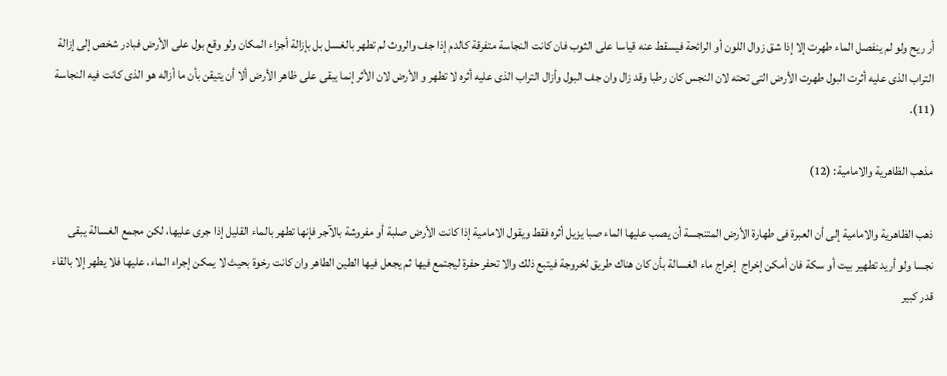أر ريح ولو لم ينفصل الماء طهرت إلا إذا شق زوال اللون أو الرائحة فيسقط عنه قياسا على الثوب فان كانت النجاسة متفرقة كالدم إذا جف والروث لم تطهر بالغسل بل بإزالة أجزاء المكان ولو وقع بول على الأرض فبادر شخص إلى إزالة التراب الذى عليه أثرت البول طهرت الأرض التى تحته لان النجس كان رطبا وقد زال وان جف البول وأزال التراب الذى عليه أثره لا تطهر و الأرض لان الأثر إنما يبقى على ظاهر الأرض ألا أن يتيقن بأن ما أزاله هو الذى كانت فيه النجاسة (11).

مذهب الظاهرية والامامية: (12)

ذهب الظاهرية والامامية إلى أن العبرة فى طهارة الأرض المتنجسة أن يصب عليها الماء صبا يزيل أثره فقط ويقول الامامية إذا كانت الأرض صلبة أو مفروشة بالآجر فإنها تطهر بالماء القليل إذا جرى عليها، لكن مجمع الغسالة يبقى نجسا ولو أريد تطهير بيت أو سكة فان أمكن إخراج  إخراج ماء الغسالة بأن كان هناك طريق لخروجة فيتبع ذلك والا تحفر حفرة ليجتمع فيها ثم يجعل فيها الطين الطاهر وان كانت رخوة بحيث لا يمكن إجراء الماء، عليها فلا يطهر إلا بالقاء قدر كبير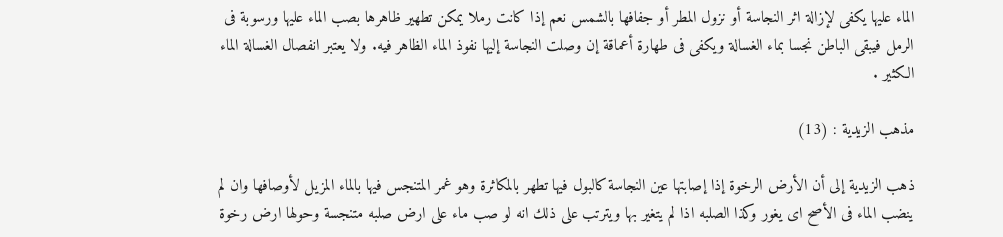الماء عليها يكفى لإزالة اثر النجاسة أو نزول المطر أو جفافها بالشمس نعم إذا كانت رملا يمكن تطهير ظاهرها بصب الماء عليها ورسوبة فى الرمل فيبقى الباطن نجسا بماء الغسالة ويكفى فى طهارة أعماقة إن وصلت النجاسة إليها نفوذ الماء الظاهر فيه. ولا يعتبر انفصال الغسالة الماء الكثير .

مذهب الزيدية : (13)

ذهب الزيدية إلى أن الأرض الرخوة إذا إصابتها عين النجاسة كالبول فيها تطهر بالمكاثرة وهو غمر المتنجس فيها بالماء المزيل لأوصافها وان لم ينضب الماء فى الأصح اى يغور وكذا الصلبه اذا لم يتغير بها ويترتب على ذلك انه لو صب ماء على ارض صلبه متنجسة وحولها ارض رخوة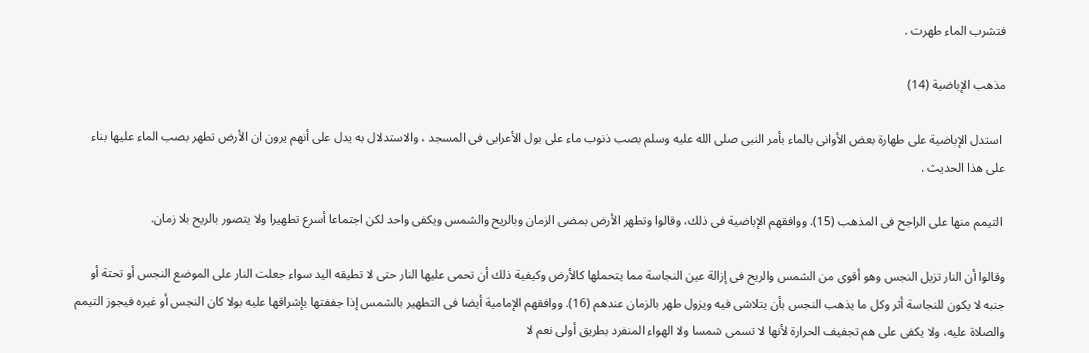فتشرب الماء طهرت .

مذهب الإباضية (14)

 استدل الإباضية على طهارة بعض الأوانى بالماء بأمر النبى صلى الله عليه وسلم بصب ذنوب ماء على بول الأعرابى فى المسجد ، والاستدلال به يدل على أنهم يرون ان الأرض تطهر بصب الماء عليها بناء على هذا الحديث .

 التيمم منها على الراجح فى المذهب (15). ووافقهم الإباضية فى ذلك، وقالوا وتطهر الأرض بمضى الزمان وبالريح والشمس ويكفى واحد لكن اجتماعا أسرع تطهيرا ولا يتصور بالريح بلا زمان.

وقالوا أن النار تزيل النجس وهو أقوى من الشمس والريح فى إزالة عين النجاسة مما يتحملها كالأرض وكيفية ذلك أن تحمى عليها النار حتى لا تطيقه اليد سواء جعلت النار على الموضع النجس أو تحتة أو جنبه لا يكون للنجاسة أثر وكل ما يذهب النجس بأن يتلاشى فيه ويزول طهر بالزمان عندهم (16). ووافقهم الإمامية أيضا فى التطهير بالشمس إذا جففتها بإشراقها عليه بولا كان النجس أو غيره فيجوز التيمم والصلاة عليه، ولا يكفى على هم تجفيف الحرارة لأنها لا تسمى شمسا ولا الهواء المنفرد بطريق أولى نعم لا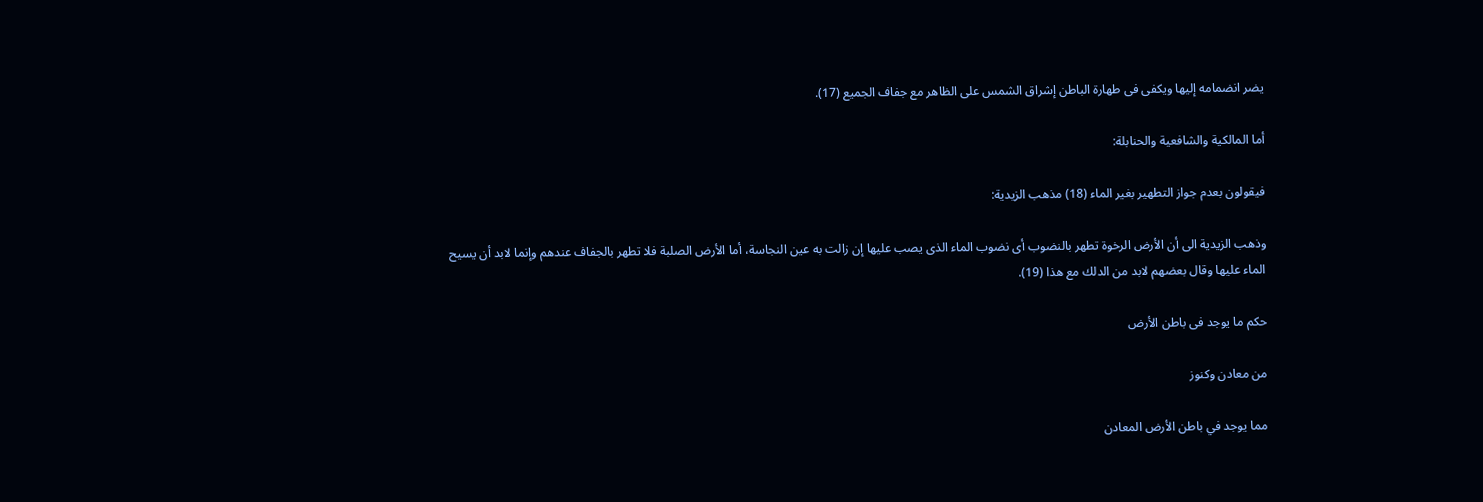يضر انضمامه إليها ويكفى فى طهارة الباطن إشراق الشمس على الظاهر مع جفاف الجميع (17).

أما المالكية والشافعية والحنابلة:

فيقولون بعدم جواز التطهير بغير الماء (18) مذهب الزيدية:

وذهب الزيدية الى أن الأرض الرخوة تطهر بالنضوب أى نضوب الماء الذى يصب عليها إن زالت به عين النجاسة، أما الأرض الصلبة فلا تطهر بالجفاف عندهم وإنما لابد أن يسيح الماء عليها وقال بعضهم لابد من الدلك مع هذا (19).

حكم ما يوجد فى باطن الأرض

من معادن وكنوز

مما يوجد في باطن الأرض المعادن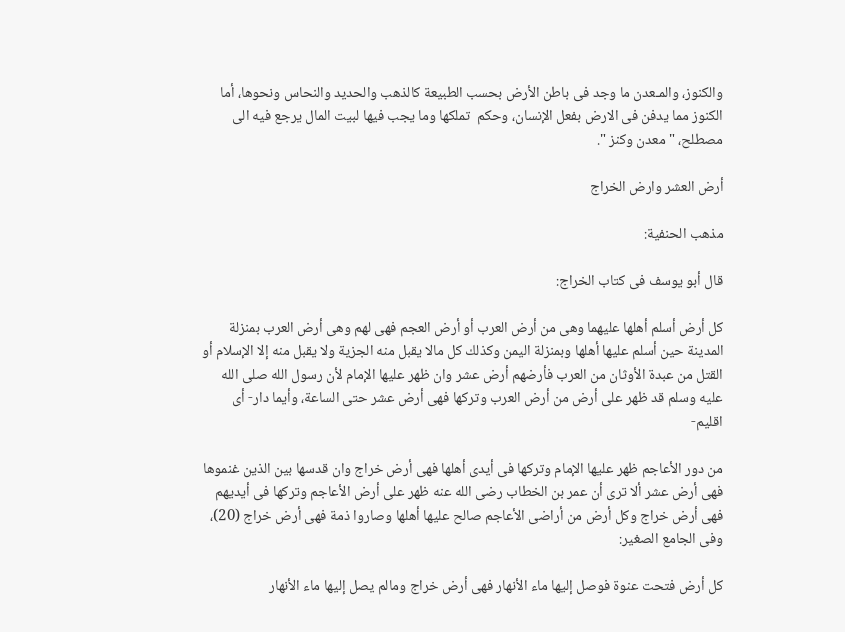والكنوز، والمـعدن ما وجد فى باطن الأرض بحسب الطبيعة كالذهب والحديد والنحاس ونحوها، أما الكنوز مما يدفن فى الارض بفعل الإنسان، وحكم  تملكها وما يجب فيها لبيت المال يرجع فيه الى مصطلح، " معدن وكنز ".

أرض العشر وارض الخراج

مذهب الحنفية:

قال أبو يوسف فى كتاب الخراج:

كل أرض أسلم أهلها عليهما وهى من أرض العرب أو أرض العجم فهى لهم وهى أرض العرب بمنزلة المدينة حين أسلم عليها أهلها وبمنزلة اليمن وكذلك كل مالا يقبل منه الجزية ولا يقبل منه إلا الإسلام أو القتل من عبدة الأوثان من العرب فأرضهم أرض عشر وان ظهر عليها الإمام لأن رسول الله صلى الله عليه وسلم قد ظهر على أرض من أرض العرب وتركها فهى أرض عشر حتى الساعة، وأيما دار- أى اقليم-

من دور الأعاجم ظهر عليها الإمام وتركها فى أيدى أهلها فهى أرض خراج وان قدسها بين الذين غنموها فهى أرض عشر ألا ترى أن عمر بن الخطاب رضى الله عنه ظهر على أرض الأعاجم وتركها فى أيديهم فهى أرض خراج وكل أرض من أراضى الأعاجم صالح عليها أهلها وصاروا ذمة فهى أرض خراج (20)، وفى الجامع الصغير:

كل أرض فتحت عنوة فوصل إليها ماء الأنهار فهى أرض خراج ومالم يصل إليها ماء الأنهار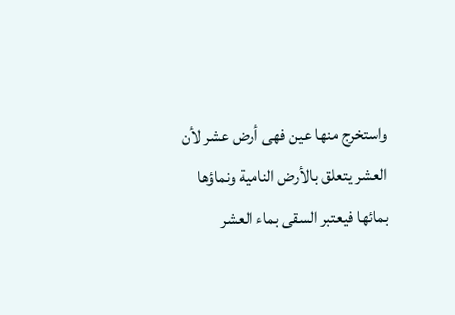واستخرج منها عين فهى أرض عشر لأن العشر يتعلق بالأرض النامية ونماؤها بمائها فيعتبر السقى بماء العشر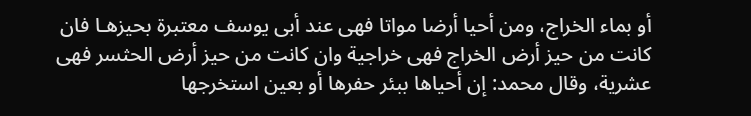أو بماء الخراج، ومن أحيا أرضا مواتا فهى عند أبى يوسف معتبرة بحيزهـا فان كانت من حيز أرض الخراج فهى خراجية وان كانت من حيز أرض الحثسر فهى عشرية، وقال محمد: إن أحياها ببئر حفرها أو بعين استخرجها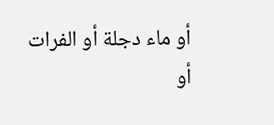أو ماء دجلة أو الفرات أو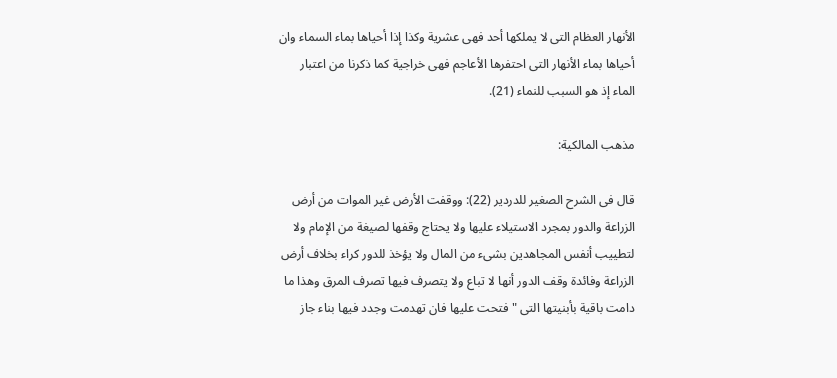الأنهار العظام التى لا يملكها أحد فهى عشرية وكذا إذا أحياها بماء السماء وان أحياها بماء الأنهار التى احتفرها الأعاجم فهى خراجية كما ذكرنا من اعتبار الماء إذ هو السبب للنماء (21).

مذهب المالكية:

قال فى الشرح الصغير للدردير (22): ووقفت الأرض غير الموات من أرض الزراعة والدور بمجرد الاستيلاء عليها ولا يحتاج وقفها لصيغة من الإمام ولا لتطييب أنفس المجاهدين بشىء من المال ولا يؤخذ للدور كراء بخلاف أرض الزراعة وفائدة وقف الدور أنها لا تباع ولا يتصرف فيها تصرف المرق وهذا ما دامت باقية بأبنيتها التى " فتحت عليها فان تهدمت وجدد فيها بناء جاز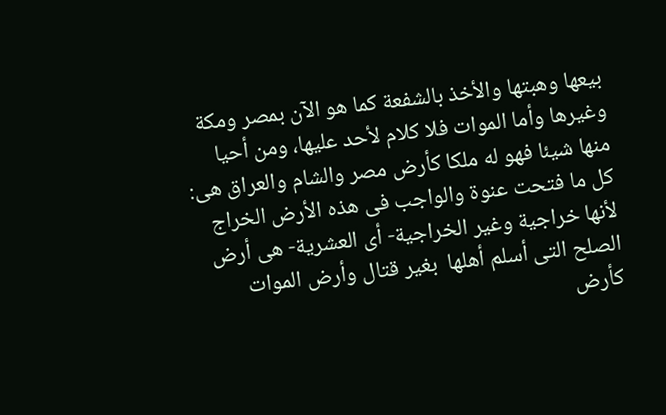بيعها وهبتها والأخذ بالشفعة كما هو الآن بمصر ومكة وغيرها وأما الموات فلا كلام لأحد عليها، ومن أحيا منها شيئا فهو له ملكا كأرض مصر والشام والعراق هى: كل ما فتحت عنوة والواجب فى هذه الأرض الخراج لأنها خراجية وغير الخراجية- أى العشرية- هى أرض الصلح التى أسلم أهلها  بغير قتال وأرض الموات كأرض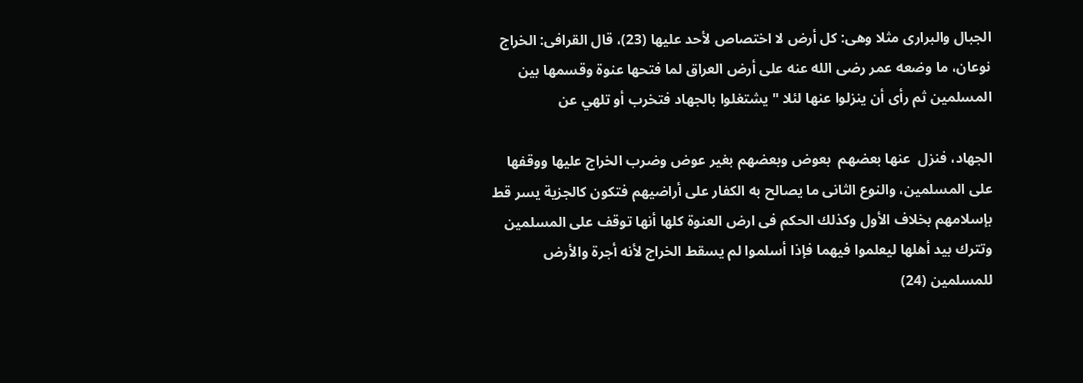الجبال والبرارى مثلا وهى: كل أرض لا اختصاص لأحد عليها (23)، قال القرافى: الخراج نوعان، ما وضعه عمر رضى الله عنه على أرض العراق لما فتحها عنوة وقسمها بين المسلمين ثم رأى أن ينزلوا عنها لئلا " يشتغلوا بالجهاد فتخرب أو تلهي عن

الجهاد، فنزل  عنها بعضهم  بعوض وبعضهم بغير عوض وضرب الخراج عليها ووقفها على المسلمين، والنوع الثانى ما يصالح به الكفار على أراضيهم فتكون كالجزية يسر قط بإسلامهم بخلاف الأول وكذلك الحكم فى ارض العنوة كلها أنها توقف على المسلمين وتترك بيد أهلها ليعلموا فيهما فإذا أسلموا لم يسقط الخراج لأنه أجرة والأرض للمسلمين (24)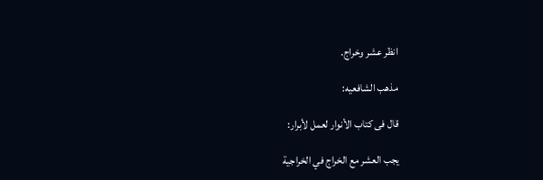انظر عشر وخراج.

مذهب الشافعيه:

قال فى كتاب الأنوار لعمل لأبرار:

يجب العشر مع الخراج في الخراجية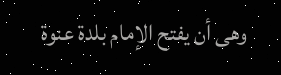وهى أن يفتح الإمام بلدة عنوة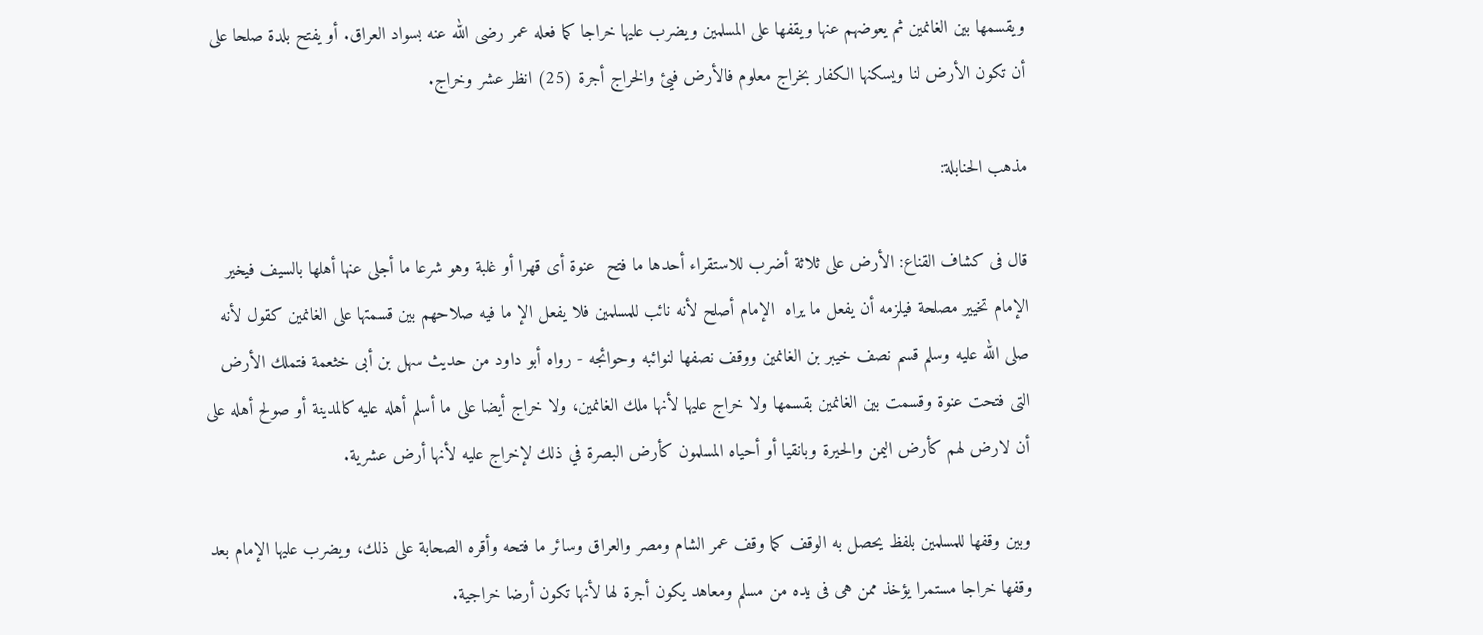ويقسمها بين الغانمين ثم يعوضهم عنها ويقفها على المسلمين ويضرب عليها خراجا كما فعله عمر رضى الله عنه بسواد العراق. أو يفتح بلدة صلحا على أن تكون الأرض لنا ويسكنها الكفار بخراج معلوم فالأرض فيئ والخراج أجرة (25) انظر عشر وخراج.

مذهب الحنابلة:

قال فى كشاف القناع: الأرض على ثلاثة أضرب للاستقراء أحدها ما فتح  عنوة أى قهرا أو غلبة وهو شرعا ما أجلى عنها أهلها بالسيف فيخير الإمام تخيير مصلحة فيلزمه أن يفعل ما يراه  الإمام أصلح لأنه نائب للمسلمين فلا يفعل الإ ما فيه صلاحهم بين قسمتها على الغانمين كقول لأنه صلى الله عليه وسلم قسم نصف خيبر بن الغانمين ووقف نصفها لنوائبه وحوائجه - رواه أبو داود من حديث سهل بن أبى خثعمة فتملك الأرض التى فتحت عنوة وقسمت بين الغانمين بقسمها ولا خراج عليها لأنها ملك الغانمين، ولا خراج أيضا على ما أسلم أهله عليه كالمدينة أو صولح أهله على أن لارض لهم كأرض اليمن والحيرة وبانقيا أو أحياه المسلمون كأرض البصرة في ذلك لإخراج عليه لأنها أرض عشرية.

وبين وقفها للمسلمين بلفظ يحصل به الوقف كما وقف عمر الشام ومصر والعراق وسائر ما فتحه وأقره الصحابة على ذلك، ويضرب عليها الإمام بعد وقفها خراجا مستمرا يؤخذ ممن هى فى يده من مسلم ومعاهد يكون أجرة لها لأنها تكون أرضا خراجية.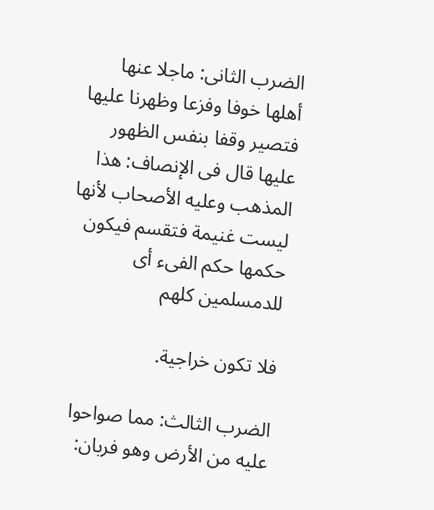الضرب الثانى: ماجلا عنها أهلها خوفا وفزعا وظهرنا عليها فتصير وقفا بنفس الظهور عليها قال فى الإنصاف: هذا المذهب وعليه الأصحاب لأنها ليست غنيمة فتقسم فيكون حكمها حكم الفىء أى للدمسلمين كلهم

فلا تكون خراجية.

الضرب الثالث: مما صواحوا عليه من الأرض وهو فربان: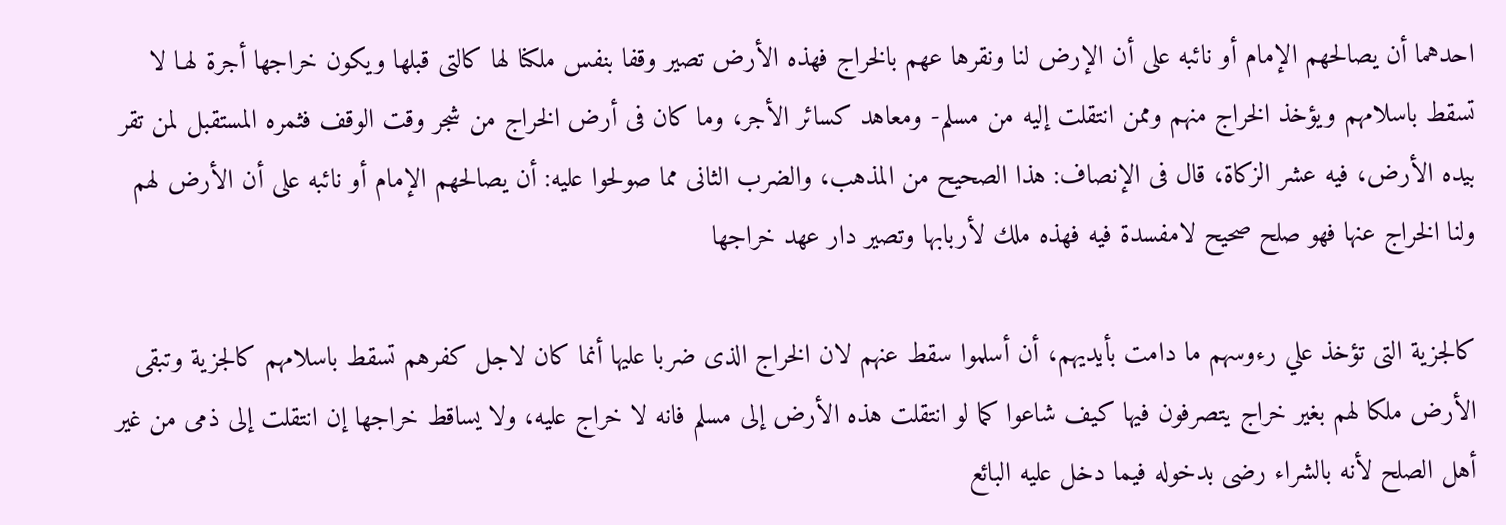احدهما أن يصالحهم الإمام أو نائبه على أن الإرض لنا ونقرها عهم بالخراج فهذه الأرض تصير وقفا بنفس ملكنا لها كالتى قبلها ويكون خراجها أجرة لهـا لا تسقط باسلامهم ويؤخذ الخراج منهم وممن انتقلت إليه من مسلم- ومعاهد كسائر الأجر، وما كان فى أرض الخراج من شجر وقت الوقف فثمره المستقبل لمن تقر بيده الأرض، فيه عشر الزكاة، قال فى الإنصاف: هذا الصحيح من المذهب، والضرب الثانى مما صولحوا عليه: أن يصالحهم الإمام أو نائبه على أن الأرض لهم ولنا الخراج عنها فهو صلح صحيح لامفسدة فيه فهذه ملك لأربابها وتصير دار عهد خراجها

كالجزية التى تؤخذ علي رءوسهم ما دامت بأيديهم، أن أسلموا سقط عنهم لان الخراج الذى ضربا عليها أنما كان لاجل كفرهم تسقط باسلامهم كالجزية وتبقى الأرض ملكا لهم بغير خراج يتصرفون فيها كيف شاعوا كما لو انتقلت هذه الأرض إلى مسلم فانه لا خراج عليه، ولا يساقط خراجها إن انتقلت إلى ذمى من غير أهل الصلح لأنه بالشراء رضى بدخوله فيما دخل عليه البائع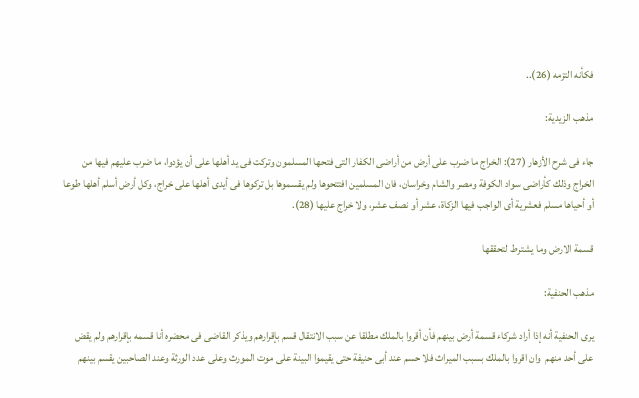فكأنه التزمه (26)..

مذهب الزيدية:

جاء فى شرح الأزهار (27): الخراج ما ضرب على أرض من أراضى الكفار التى فتحها المسلمون وتركت فى يد أهلها على أن يؤدوا، ما ضرب عليهم فيها من الخراج وذلك كأراضى سواد الكوفة ومصر والشام وخراسان، فان المسلمين افتتحوها ولم يقسموها بل تركوها فى أيدى أهلها على خراج، وكل أرض أسلم أهلها طوعا أو أحياها مسلم فعشرية أى الواجب فيها الزكاة، عشر أو نصف عشر، ولا خراج عليها (28).

قسمة الارض وما يشترط لتحققها

مذهب الحنفية:

يرى الحنفية أنه إذا أراد شركاء قسمة أرض بينهم فأن أقروا بالملك مطلقا عن سبب الانتقال قسم بإقرارهم ويذكر القاضى فى محضره أنا قسمه بإقرارهم ولم يقض على أحد منهم  وان اقروا بالملك بسبب الميراث فلا حسم عند أبى حنيفة حتى يقيموا البينة على موت المورث وعلى عدد الورثة وعند الصاحبين يقسم بينهم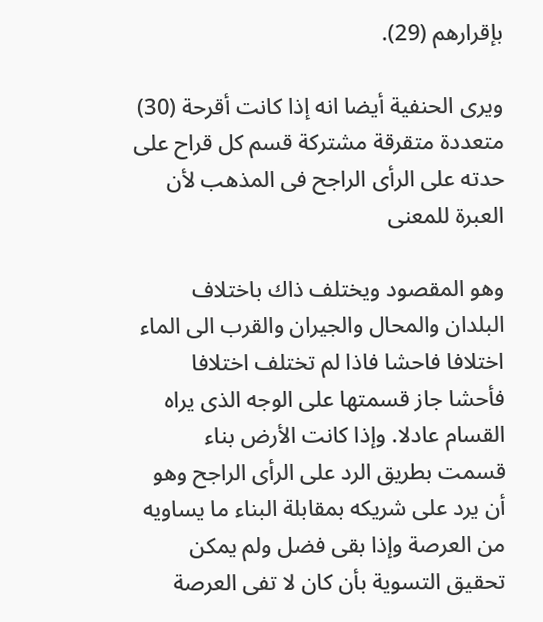بإقرارهم (29).

ويرى الحنفية أيضا انه إذا كانت أقرحة (30) متعددة متقرقة مشتركة قسم كل قراح على حدته على الرأى الراجح فى المذهب لأن العبرة للمعنى

وهو المقصود ويختلف ذاك باختلاف البلدان والمحال والجيران والقرب الى الماء اختلافا فاحشا فاذا لم تختلف اختلافا فأحشا جاز قسمتها على الوجه الذى يراه القسام عادلا. وإذا كانت الأرض بناء قسمت بطريق الرد على الرأى الراجح وهو أن يرد على شريكه بمقابلة البناء ما يساويه من العرصة وإذا بقى فضل ولم يمكن تحقيق التسوية بأن كان لا تفى العرصة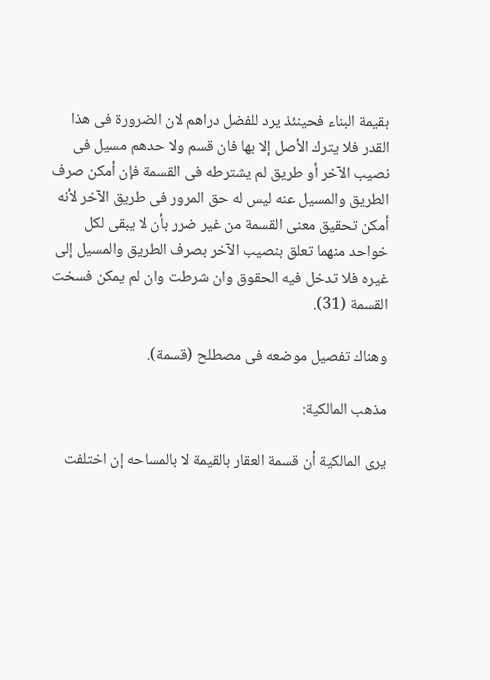بقيمة البناء فحينئذ يرد للفضل دراهم لان الضرورة فى هذا القدر فلا يترك الأصل إلا بها فان قسم ولا حدهم مسيل فى نصيب الآخر أو طريق لم يشترطه فى القسمة فإن أمكن صرف الطريق والمسيل عنه ليس له حق المرور فى طريق الآخر لأنه أمكن تحقيق معنى القسمة من غير ضرر بأن لا يبقى لكل خواحد منهما تعلق بنصيب الآخر بصرف الطريق والمسيل إلى غيره فلا تدخل فيه الحقوق وان شرطت وان لم يمكن فسخت القسمة (31).

وهناك تفصيل موضعه فى مصطلح (قسمة).

مذهب المالكية:

يرى المالكية أن قسمة العقار بالقيمة لا بالمساحه إن اختلفت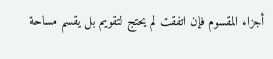أجزاء المقسوم فإن اتفقت لم يحتج لتقويم بل يقسم مساحة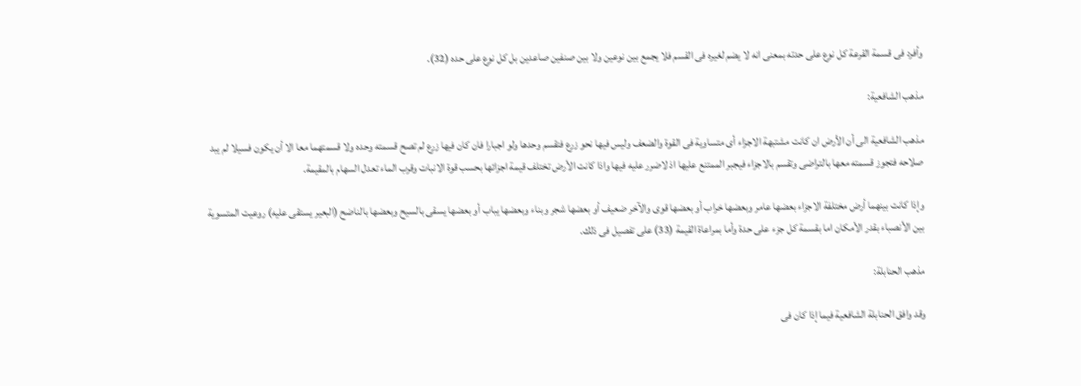وأفرد فى قسمة القرعة كل نوع على حدته بمعنى انه لا يضم لغيره فى القسم فلا يجمع بين نوعين ولا بين صنفين صاعدين بل كل نوع على حده (32).

مذهب الشافعية:

مذهب الشافعية الى أن الأرض ان كانت مشتبهة الاجزاء أى متساوية فى القوة والضعف وليس فيها نحو زرع فتقسم وحدها ولو اجبارا فان كان فيها زرع لم تصح قسمته وحده ولا قسمتهما معا الا أن يكون فسيلا لم يبد صلاحه فتجوز قسمته معها بالتراضى وتقسم بالاجزاء فيجبر الممتنع عليها اذ لاضرر عليه فيها واذا كانت الأرض تختلف قيمة اجزائها بحسب قوة الانبات وقرب الماء تعدل السهام بالمقيمة.

وإذا كانت بينهما أرض مختلفة الاجزاء بعضها عامر وبعضها خراب أو بعضها قوى والآخر ضعيف أو بعضها شجر وبناء وبعضها يباب أو بعضها يسقى بالسيح وبعضها بالناضح (البعير يستقى عليه) روعيت المتسوية بين الأنصباء بقدر الأمكان اما بقسمة كل جزء على حدة وأما بمراعاة القيمة (33) على تفصيل فى ذلك.

مذهب الحنابلة:

وقد وافق الحنابلة الشافعية فيما إذا كان فى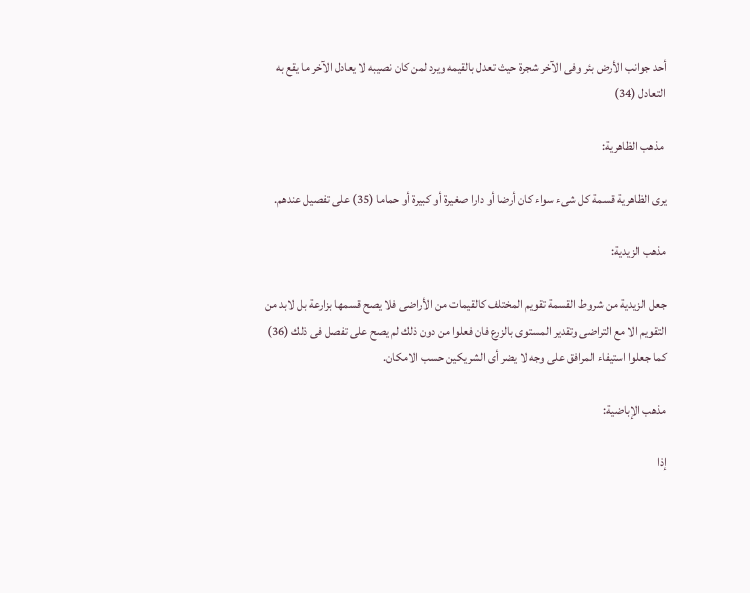أحد جوانب الأرض بئر وفى الآخر شجرة حيث تعدل بالقيمه ويرد لمن كان نصيبه لا يعادل الآخر ما يقع به التعادل (34)

 مذهب الظاهرية:

يرى الظاهرية قسمة كل شىء سواء كان أرضا أو دارا صغيرة أو كبيرة أو حماما (35) على تفصيل عندهم.

مذهب الزيدية:

جعل الزيدية من شروط القسمة تقويم المختلف كالقيمات من الأراضى فلا يصح قسمها بزارعة بل لابد من التقويم الا مع التراضى وتقدير المستوى بالزرع فان فعلوا من دون ذلك لم يصح على تفصل فى ذلك (36) كما جعلوا استيفاء المرافق على وجه لا يضر أى الشريكين حسب الامكان.

مذهب الإباضية:

إذا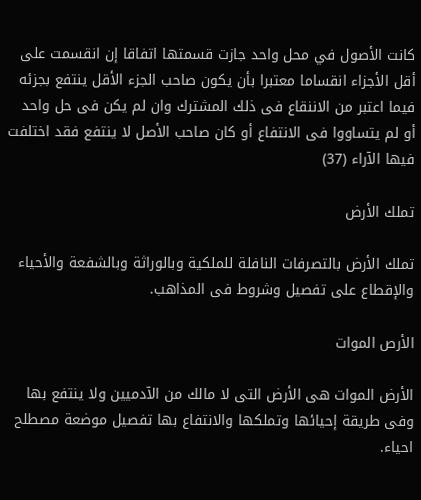كانت الأصول في محل واحد جازت قسمتها اتفاقا إن انقسمت على أقل الأجزاء انقساما معتبرا بأن يكون صاحب الجزء الأقل ينتفع بجزئه فيما اعتبر من الاننقاع فى ذلك المشترك وان لم يكن فى حل واحد أو لم يتساووا فى الانتفاع أو كان صاحب الأصل لا ينتفع فقد اختلفت فيها الآراء (37)

تملك الأرض

تملك الأرض بالتصرفات النافلة للملكية وبالوراثة وبالشفعة والأحياء والإقطاع على تفصيل وشروط فى المذاهب.

الأرص الموات

الأرض الموات هى الأرض التى لا مالك من الآدميين ولا ينتفع بها وفى طريقة إحيائها وتملكها والانتفاع بها تفصيل موضعة مصطلح احياء.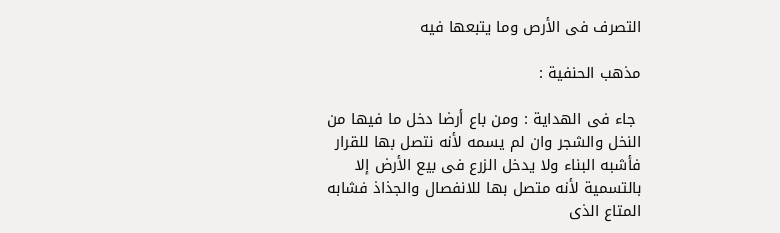التصرف فى الأرص وما يتبعها فيه

مذهب الحنفية :

 جاء فى الهداية : ومن باع أرضا دخل ما فيها من النخل والشجر وان لم يسمه لأنه نتصل بها للقرار فأشبه البناء ولا يدخل الزرع فى بيع الأرض إلا بالتسمية لأنه متصل بها للانفصال والجذاذ فشابه المتاع الذى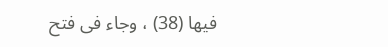فيها (38) ، وجاء فى فتح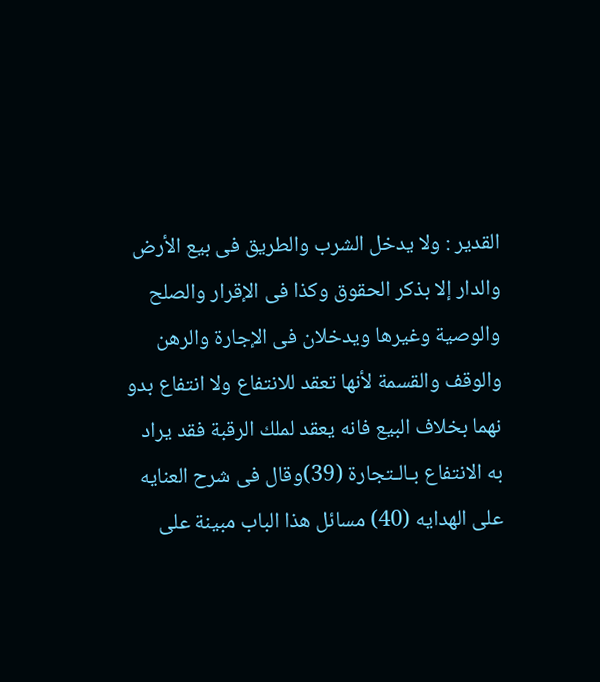القدير : ولا يدخل الشرب والطريق فى بيع الأرض والدار إلا بذكر الحقوق وكذا فى الإقرار والصلح والوصية وغيرها ويدخلان فى الإجارة والرهن والوقف والقسمة لأنها تعقد للانتفاع ولا انتفاع بدو نهما بخلاف البيع فانه يعقد لملك الرقبة فقد يراد به الانتفاع بـالـتجارة (39)وقال فى شرح العنايه على الهدايه (40) مسائل هذا الباب مبينة على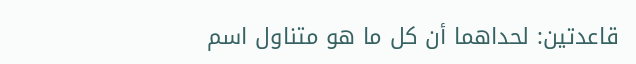قاعدتين: لحداهما أن كل ما هو متناول اسم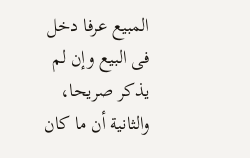المبيع عرفا دخل فى البيع وإن لم يذكر صريحا، والثانية أن ما كان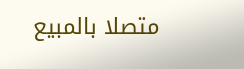متصلا بالمبيع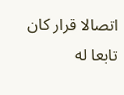اتصالا قرار كان تابعا له